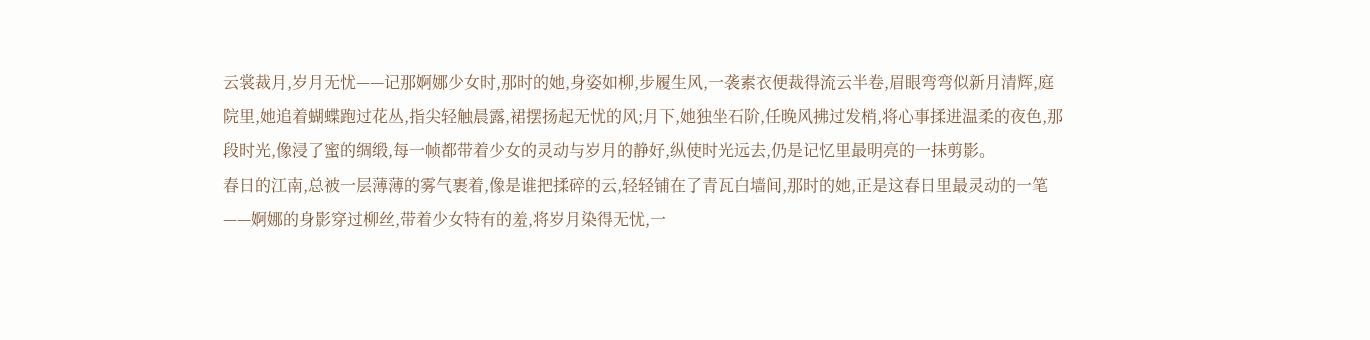云裳裁月,岁月无忧——记那婀娜少女时,那时的她,身姿如柳,步履生风,一袭素衣便裁得流云半卷,眉眼弯弯似新月清辉,庭院里,她追着蝴蝶跑过花丛,指尖轻触晨露,裙摆扬起无忧的风;月下,她独坐石阶,任晚风拂过发梢,将心事揉进温柔的夜色,那段时光,像浸了蜜的绸缎,每一帧都带着少女的灵动与岁月的静好,纵使时光远去,仍是记忆里最明亮的一抹剪影。
春日的江南,总被一层薄薄的雾气裹着,像是谁把揉碎的云,轻轻铺在了青瓦白墙间,那时的她,正是这春日里最灵动的一笔——婀娜的身影穿过柳丝,带着少女特有的羞,将岁月染得无忧,一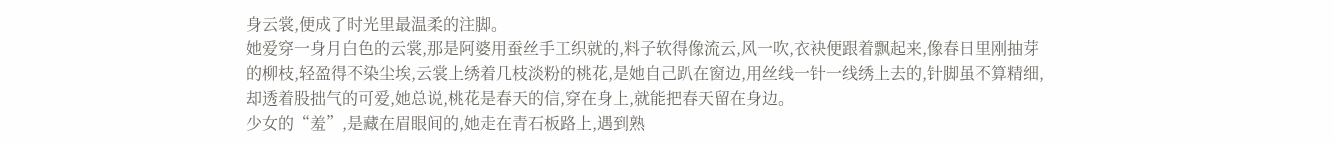身云裳,便成了时光里最温柔的注脚。
她爱穿一身月白色的云裳,那是阿婆用蚕丝手工织就的,料子软得像流云,风一吹,衣袂便跟着飘起来,像春日里刚抽芽的柳枝,轻盈得不染尘埃,云裳上绣着几枝淡粉的桃花,是她自己趴在窗边,用丝线一针一线绣上去的,针脚虽不算精细,却透着股拙气的可爱,她总说,桃花是春天的信,穿在身上,就能把春天留在身边。
少女的“羞”,是藏在眉眼间的,她走在青石板路上,遇到熟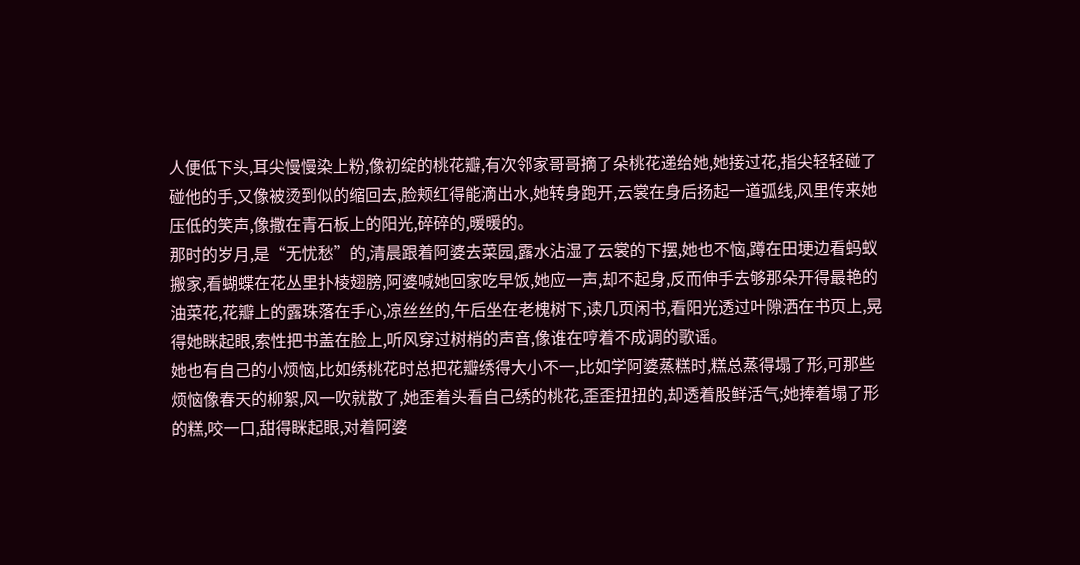人便低下头,耳尖慢慢染上粉,像初绽的桃花瓣,有次邻家哥哥摘了朵桃花递给她,她接过花,指尖轻轻碰了碰他的手,又像被烫到似的缩回去,脸颊红得能滴出水,她转身跑开,云裳在身后扬起一道弧线,风里传来她压低的笑声,像撒在青石板上的阳光,碎碎的,暖暖的。
那时的岁月,是“无忧愁”的,清晨跟着阿婆去菜园,露水沾湿了云裳的下摆,她也不恼,蹲在田埂边看蚂蚁搬家,看蝴蝶在花丛里扑棱翅膀,阿婆喊她回家吃早饭,她应一声,却不起身,反而伸手去够那朵开得最艳的油菜花,花瓣上的露珠落在手心,凉丝丝的,午后坐在老槐树下,读几页闲书,看阳光透过叶隙洒在书页上,晃得她眯起眼,索性把书盖在脸上,听风穿过树梢的声音,像谁在哼着不成调的歌谣。
她也有自己的小烦恼,比如绣桃花时总把花瓣绣得大小不一,比如学阿婆蒸糕时,糕总蒸得塌了形,可那些烦恼像春天的柳絮,风一吹就散了,她歪着头看自己绣的桃花,歪歪扭扭的,却透着股鲜活气;她捧着塌了形的糕,咬一口,甜得眯起眼,对着阿婆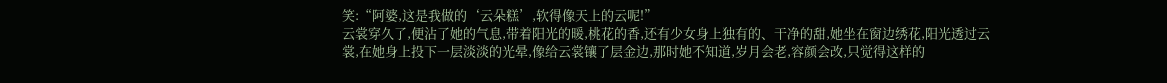笑:“阿婆,这是我做的‘云朵糕’,软得像天上的云呢!”
云裳穿久了,便沾了她的气息,带着阳光的暖,桃花的香,还有少女身上独有的、干净的甜,她坐在窗边绣花,阳光透过云裳,在她身上投下一层淡淡的光晕,像给云裳镶了层金边,那时她不知道,岁月会老,容颜会改,只觉得这样的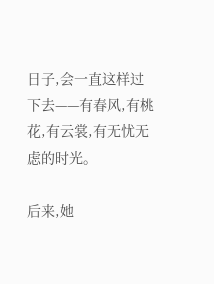日子,会一直这样过下去——有春风,有桃花,有云裳,有无忧无虑的时光。

后来,她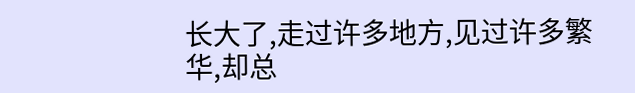长大了,走过许多地方,见过许多繁华,却总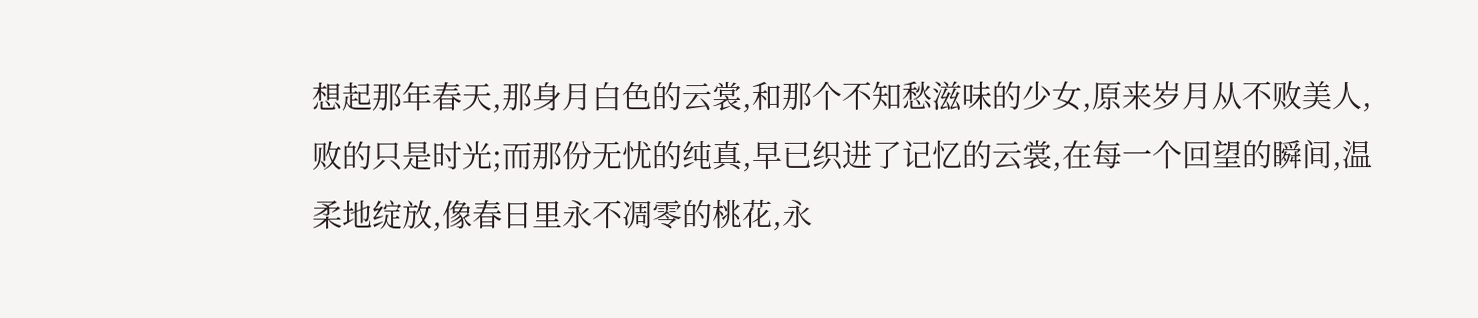想起那年春天,那身月白色的云裳,和那个不知愁滋味的少女,原来岁月从不败美人,败的只是时光;而那份无忧的纯真,早已织进了记忆的云裳,在每一个回望的瞬间,温柔地绽放,像春日里永不凋零的桃花,永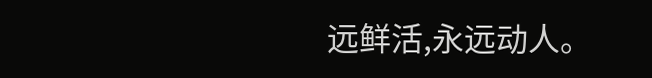远鲜活,永远动人。